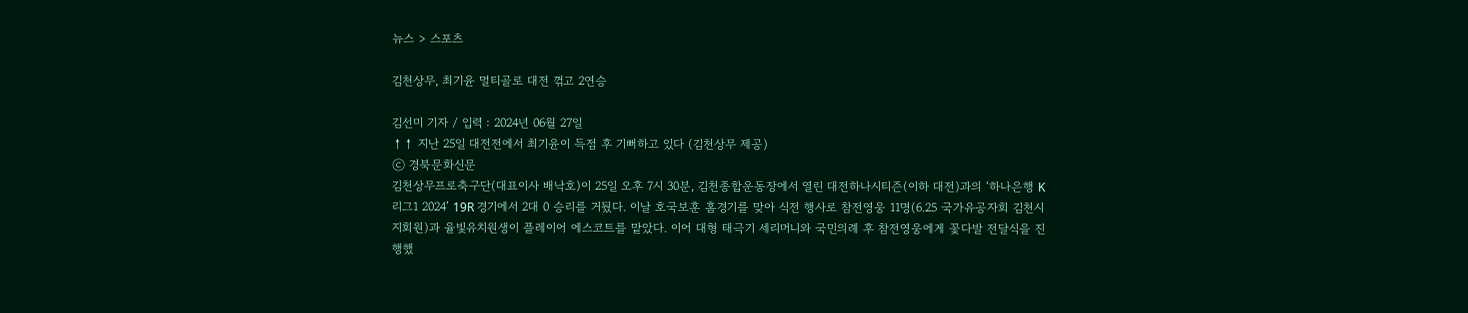뉴스 > 스포츠

김천상무, 최기윤 멀티골로 대전 꺾고 2연승

김선미 기자 / 입력 : 2024년 06월 27일
↑↑ 지난 25일 대전전에서 최기윤이 득점 후 기뻐하고 있다 (김천상무 제공)
ⓒ 경북문화신문
김천상무프로축구단(대표이사 배낙호)이 25일 오후 7시 30분, 김천종합운동장에서 열린 대전하나시티즌(이하 대전)과의 ‘하나은행 K리그1 2024’ 19R 경기에서 2대 0 승리를 거뒀다. 이날 호국보훈 홈경기를 맞아 식전 행사로 참전영웅 11명(6.25 국가유공자회 김천시지회원)과 율빛유치원생이 플레이어 에스코트를 맡았다. 이어 대형 태극기 세리머니와 국민의례 후 참전영웅에게 꽃다발 전달식을 진행했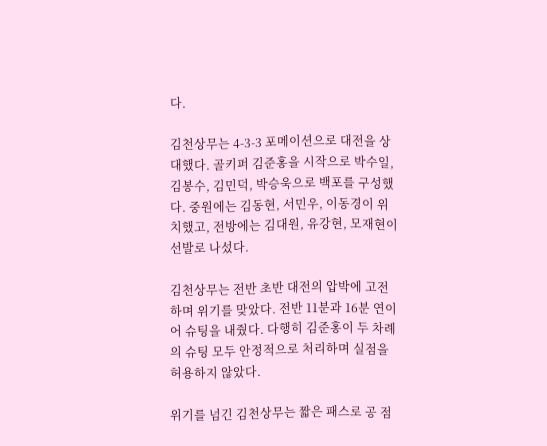다.

김천상무는 4-3-3 포메이션으로 대전을 상대했다. 골키퍼 김준홍을 시작으로 박수일, 김봉수, 김민덕, 박승욱으로 백포를 구성했다. 중원에는 김동현, 서민우, 이동경이 위치했고, 전방에는 김대원, 유강현, 모재현이 선발로 나섰다.

김천상무는 전반 초반 대전의 압박에 고전하며 위기를 맞았다. 전반 11분과 16분 연이어 슈팅을 내줬다. 다행히 김준홍이 두 차례의 슈팅 모두 안정적으로 처리하며 실점을 허용하지 않았다.

위기를 넘긴 김천상무는 짧은 패스로 공 점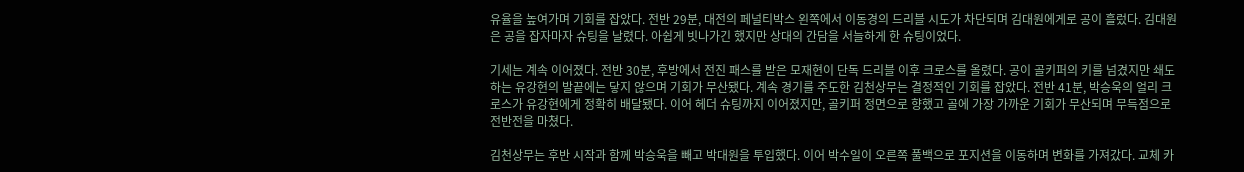유율을 높여가며 기회를 잡았다. 전반 29분, 대전의 페널티박스 왼쪽에서 이동경의 드리블 시도가 차단되며 김대원에게로 공이 흘렀다. 김대원은 공을 잡자마자 슈팅을 날렸다. 아쉽게 빗나가긴 했지만 상대의 간담을 서늘하게 한 슈팅이었다.

기세는 계속 이어졌다. 전반 30분, 후방에서 전진 패스를 받은 모재현이 단독 드리블 이후 크로스를 올렸다. 공이 골키퍼의 키를 넘겼지만 쇄도하는 유강현의 발끝에는 닿지 않으며 기회가 무산됐다. 계속 경기를 주도한 김천상무는 결정적인 기회를 잡았다. 전반 41분, 박승욱의 얼리 크로스가 유강현에게 정확히 배달됐다. 이어 헤더 슈팅까지 이어졌지만, 골키퍼 정면으로 향했고 골에 가장 가까운 기회가 무산되며 무득점으로 전반전을 마쳤다.

김천상무는 후반 시작과 함께 박승욱을 빼고 박대원을 투입했다. 이어 박수일이 오른쪽 풀백으로 포지션을 이동하며 변화를 가져갔다. 교체 카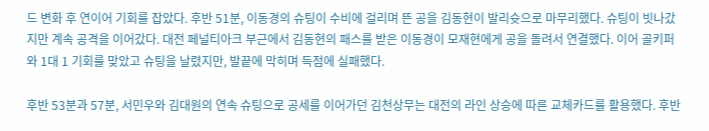드 변화 후 연이어 기회를 잡았다. 후반 51분, 이동경의 슈팅이 수비에 걸리며 뜬 공을 김동현이 발리슛으로 마무리했다. 슈팅이 빗나갔지만 계속 공격을 이어갔다. 대전 페널티아크 부근에서 김동현의 패스를 받은 이동경이 모재현에게 공을 돌려서 연결했다. 이어 골키퍼와 1대 1 기회를 맞았고 슈팅을 날렸지만, 발끝에 막히며 득점에 실패했다.

후반 53분과 57분, 서민우와 김대원의 연속 슈팅으로 공세를 이어가던 김천상무는 대전의 라인 상승에 따른 교체카드를 활용했다. 후반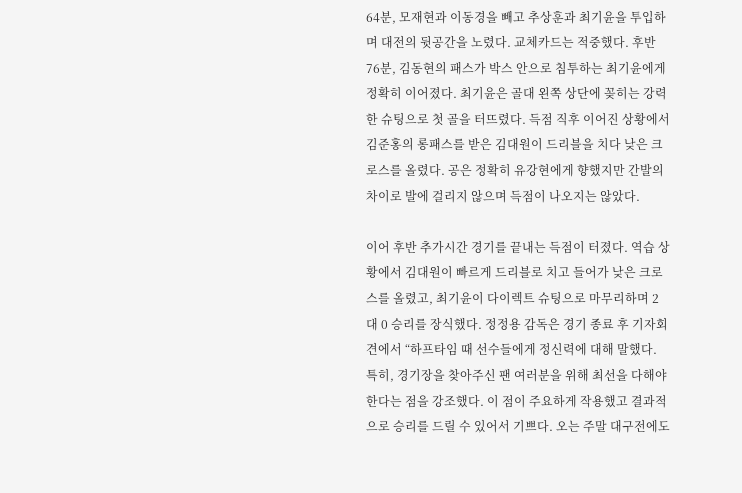64분, 모재현과 이동경을 빼고 추상훈과 최기윤을 투입하며 대전의 뒷공간을 노렸다. 교체카드는 적중했다. 후반 76분, 김동현의 패스가 박스 안으로 침투하는 최기윤에게 정확히 이어졌다. 최기윤은 골대 왼쪽 상단에 꽂히는 강력한 슈팅으로 첫 골을 터뜨렸다. 득점 직후 이어진 상황에서 김준홍의 롱패스를 받은 김대원이 드리블을 치다 낮은 크로스를 올렸다. 공은 정확히 유강현에게 향했지만 간발의 차이로 발에 걸리지 않으며 득점이 나오지는 않았다.

이어 후반 추가시간 경기를 끝내는 득점이 터졌다. 역습 상황에서 김대원이 빠르게 드리블로 치고 들어가 낮은 크로스를 올렸고, 최기윤이 다이렉트 슈팅으로 마무리하며 2대 0 승리를 장식했다. 정정용 감독은 경기 종료 후 기자회견에서 “하프타임 때 선수들에게 정신력에 대해 말했다. 특히, 경기장을 찾아주신 팬 여러분을 위해 최선을 다해야 한다는 점을 강조했다. 이 점이 주요하게 작용했고 결과적으로 승리를 드릴 수 있어서 기쁘다. 오는 주말 대구전에도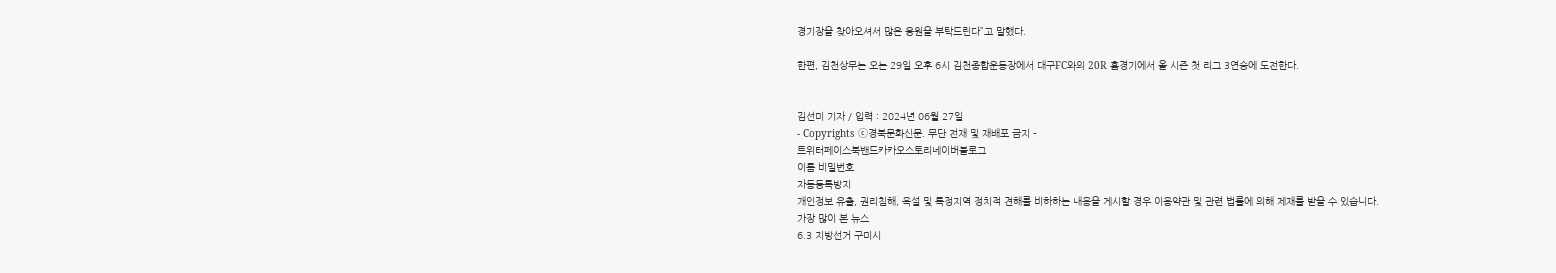경기장을 찾아오셔서 많은 응원을 부탁드린다”고 말했다.

한편, 김천상무는 오는 29일 오후 6시 김천종합운동장에서 대구FC와의 20R 홈경기에서 올 시즌 첫 리그 3연승에 도전한다.


김선미 기자 / 입력 : 2024년 06월 27일
- Copyrights ⓒ경북문화신문. 무단 전재 및 재배포 금지 -
트위터페이스북밴드카카오스토리네이버블로그
이름 비밀번호
자동등록방지
개인정보 유출, 권리침해, 욕설 및 특정지역 정치적 견해를 비하하는 내용을 게시할 경우 이용약관 및 관련 법률에 의해 제재를 받을 수 있습니다.
가장 많이 본 뉴스
6.3 지방선거 구미시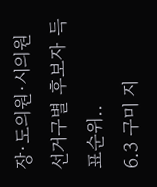장·도의원·시의원 선거구별 후보자 득표순위..
6.3 구미 지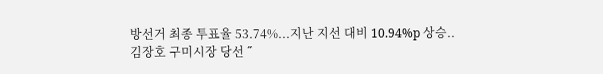방선거 최종 투표율 53.74%...지난 지선 대비 10.94%p 상승..
김장호 구미시장 당선 ˝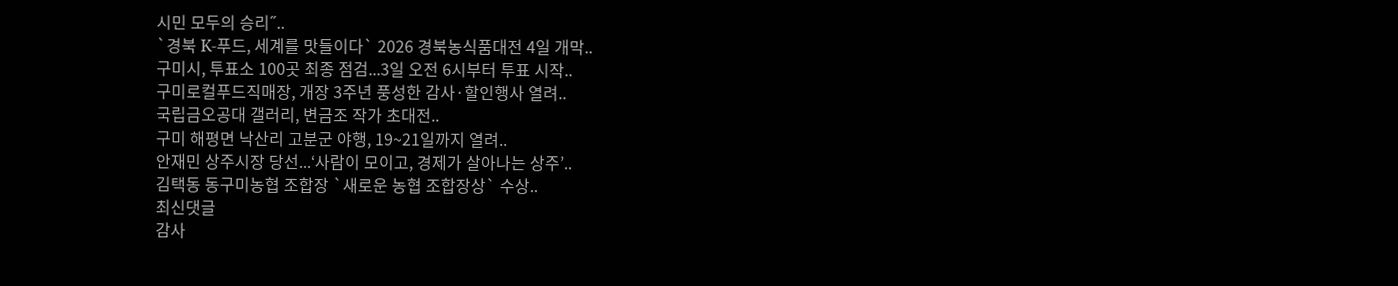시민 모두의 승리˝..
`경북 K-푸드, 세계를 맛들이다` 2026 경북농식품대전 4일 개막..
구미시, 투표소 100곳 최종 점검...3일 오전 6시부터 투표 시작..
구미로컬푸드직매장, 개장 3주년 풍성한 감사·할인행사 열려..
국립금오공대 갤러리, 변금조 작가 초대전..
구미 해평면 낙산리 고분군 야행, 19~21일까지 열려..
안재민 상주시장 당선...‘사람이 모이고, 경제가 살아나는 상주’..
김택동 동구미농협 조합장 `새로운 농협 조합장상` 수상..
최신댓글
감사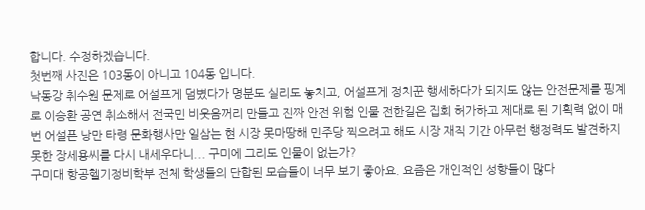합니다. 수정하겠습니다.
첫번째 사진은 103동이 아니고 104동 입니다.
낙동강 취수원 문제로 어설프게 덤볐다가 명분도 실리도 놓치고, 어설프게 정치꾼 행세하다가 되지도 않는 안전문제를 핑계로 이승환 공연 취소해서 전국민 비웃음꺼리 만들고 진짜 안전 위험 인물 전한길은 집회 허가하고 제대로 된 기획력 없이 매번 어설픈 낭만 타령 문화행사만 일삼는 현 시장 못마땅해 민주당 찍으려고 해도 시장 재직 기간 아무런 행정력도 발견하지 못한 장세용씨를 다시 내세우다니... 구미에 그리도 인물이 없는가?
구미대 항공헬기정비학부 전체 학생들의 단합된 모습들이 너무 보기 좋아요. 요즘은 개인적인 성향들이 많다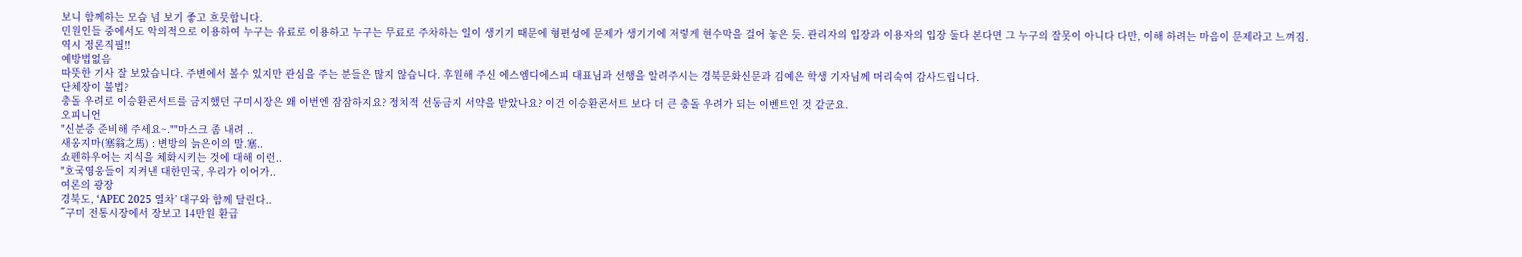보니 함께하는 모습 넘 보기 좋고 흐믓합니다.
민원인들 중에서도 악의적으로 이용하여 누구는 유료로 이용하고 누구는 무료로 주차하는 일이 생기기 때문에 형편성에 문제가 생기기에 저렇게 현수막을 걸어 놓은 듯. 관리자의 입장과 이용자의 입장 둘다 본다면 그 누구의 잘못이 아니다 다만, 이해 하려는 마음이 문제라고 느껴짐.
역시 정론직필!!
예방법없음
따뜻한 기사 잘 보았습니다. 주변에서 볼수 있지만 관심을 주는 분들은 많지 않습니다. 후원해 주신 에스엠디에스피 대표님과 선행을 알려주시는 경북문화신문과 김예은 학생 기자님께 머리숙여 감사드립니다.
단체장이 불법?
충돌 우려로 이승환콘서트를 금지했던 구미시장은 왜 이번엔 잠잠하지요? 정치적 선동금지 서약을 받았나요? 이건 이승환콘서트 보다 더 큰 충돌 우려가 되는 이벤트인 것 같군요.
오피니언
"신분증 준비해 주세요~.""마스크 좀 내려 ..
새옹지마(塞翁之馬) : 변방의 늙은이의 말.塞..
쇼펜하우어는 지식을 체화시키는 것에 대해 이런..
"호국영웅들이 지켜낸 대한민국, 우리가 이어가..
여론의 광장
경북도, ‘APEC 2025 열차’ 대구와 함께 달린다..
˝구미 전통시장에서 장보고 14만원 환급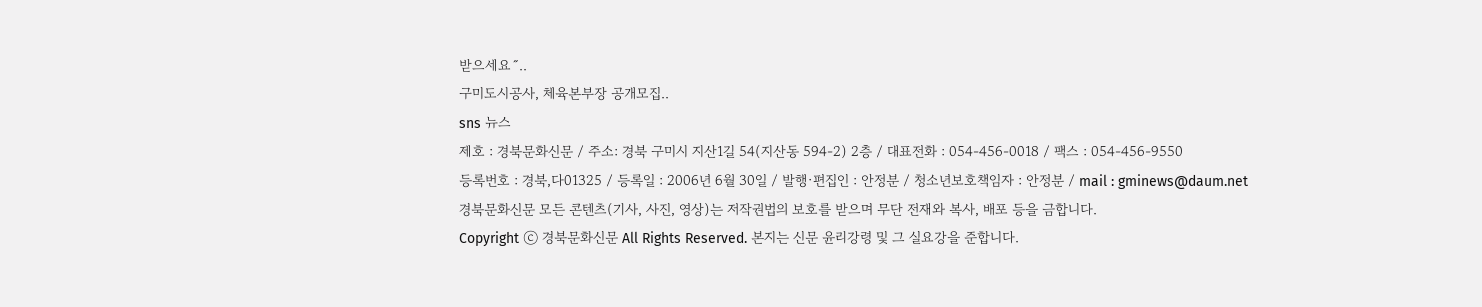받으세요˝..
구미도시공사, 체육본부장 공개모집..
sns 뉴스
제호 : 경북문화신문 / 주소: 경북 구미시 지산1길 54(지산동 594-2) 2층 / 대표전화 : 054-456-0018 / 팩스 : 054-456-9550
등록번호 : 경북,다01325 / 등록일 : 2006년 6월 30일 / 발행·편집인 : 안정분 / 청소년보호책임자 : 안정분 / mail : gminews@daum.net
경북문화신문 모든 콘텐츠(기사, 사진, 영상)는 저작권법의 보호를 받으며 무단 전재와 복사, 배포 등을 금합니다.
Copyright ⓒ 경북문화신문 All Rights Reserved. 본지는 신문 윤리강령 및 그 실요강을 준합니다.